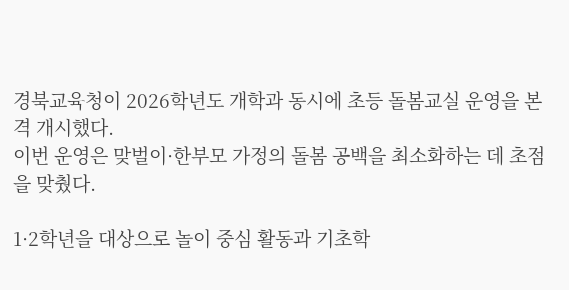경북교육청이 2026학년도 개학과 동시에 초등 돌봄교실 운영을 본격 개시했다.
이번 운영은 맞벌이·한부모 가정의 돌봄 공백을 최소화하는 데 초점을 맞췄다.

1·2학년을 대상으로 놀이 중심 활동과 기초학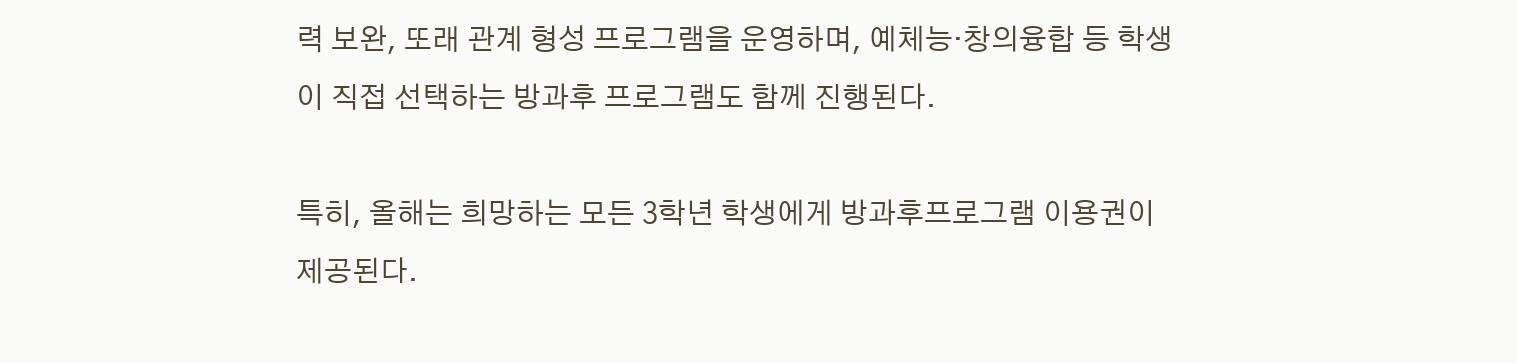력 보완, 또래 관계 형성 프로그램을 운영하며, 예체능·창의융합 등 학생이 직접 선택하는 방과후 프로그램도 함께 진행된다.

특히, 올해는 희망하는 모든 3학년 학생에게 방과후프로그램 이용권이 제공된다.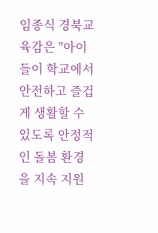임종식 경북교육감은 "아이들이 학교에서 안전하고 즐겁게 생활할 수 있도록 안정적인 돌봄 환경을 지속 지원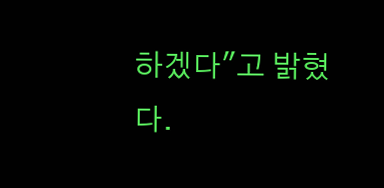하겠다"고 밝혔다.